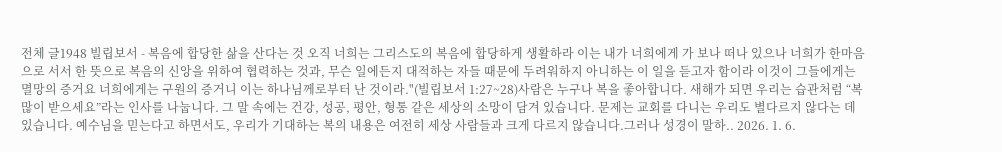전체 글1948 빌립보서 - 복음에 합당한 삶을 산다는 것 오직 너희는 그리스도의 복음에 합당하게 생활하라 이는 내가 너희에게 가 보나 떠나 있으나 너희가 한마음으로 서서 한 뜻으로 복음의 신앙을 위하여 협력하는 것과, 무슨 일에든지 대적하는 자들 때문에 두려워하지 아니하는 이 일을 듣고자 함이라 이것이 그들에게는 멸망의 증거요 너희에게는 구원의 증거니 이는 하나님께로부터 난 것이라."(빌립보서 1:27~28)사람은 누구나 복을 좋아합니다. 새해가 되면 우리는 습관처럼 “복 많이 받으세요”라는 인사를 나눕니다. 그 말 속에는 건강, 성공, 평안, 형통 같은 세상의 소망이 담겨 있습니다. 문제는 교회를 다니는 우리도 별다르지 않다는 데 있습니다. 예수님을 믿는다고 하면서도, 우리가 기대하는 복의 내용은 여전히 세상 사람들과 크게 다르지 않습니다.그러나 성경이 말하.. 2026. 1. 6.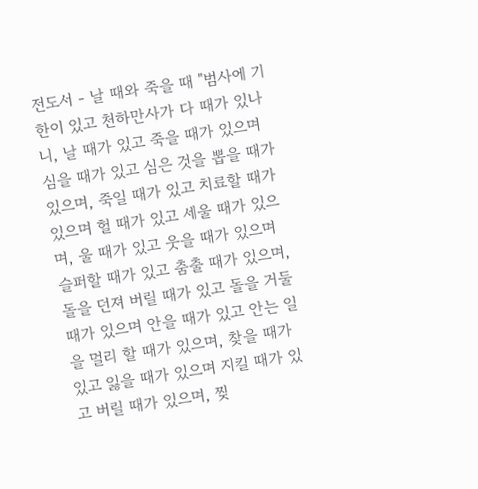전도서 - 날 때와 죽을 때 "범사에 기한이 있고 천하만사가 다 때가 있나니, 날 때가 있고 죽을 때가 있으며 심을 때가 있고 심은 것을 뽑을 때가 있으며, 죽일 때가 있고 치료할 때가 있으며 헐 때가 있고 세울 때가 있으며, 울 때가 있고 웃을 때가 있으며 슬퍼할 때가 있고 춤출 때가 있으며, 돌을 던져 버릴 때가 있고 돌을 거둘 때가 있으며 안을 때가 있고 안는 일을 멀리 할 때가 있으며, 찾을 때가 있고 잃을 때가 있으며 지킬 때가 있고 버릴 때가 있으며, 찢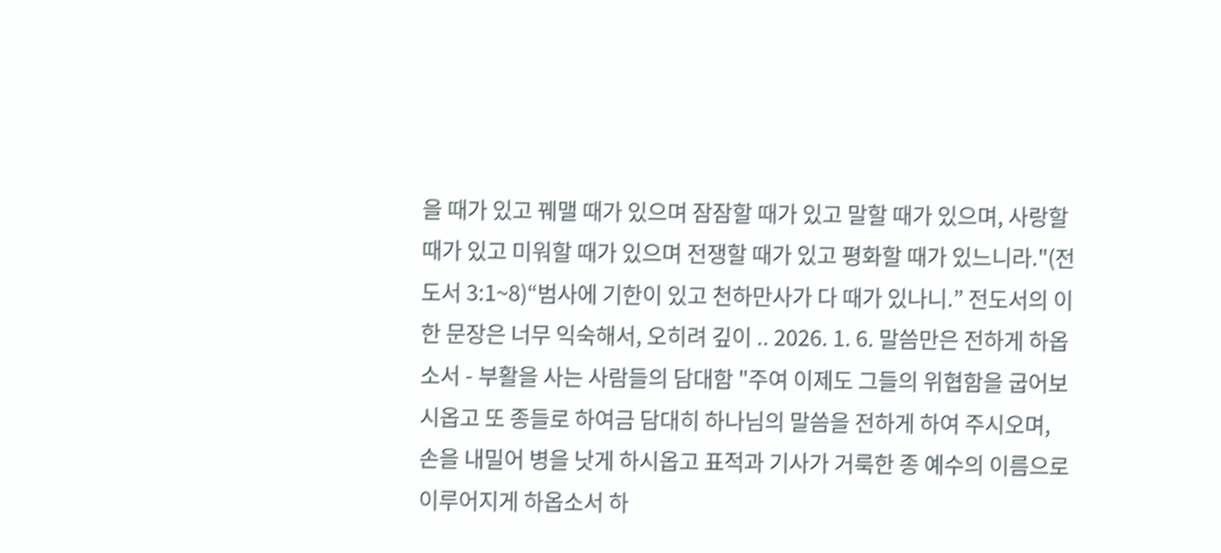을 때가 있고 꿰맬 때가 있으며 잠잠할 때가 있고 말할 때가 있으며, 사랑할 때가 있고 미워할 때가 있으며 전쟁할 때가 있고 평화할 때가 있느니라."(전도서 3:1~8)“범사에 기한이 있고 천하만사가 다 때가 있나니.” 전도서의 이 한 문장은 너무 익숙해서, 오히려 깊이 .. 2026. 1. 6. 말씀만은 전하게 하옵소서 - 부활을 사는 사람들의 담대함 "주여 이제도 그들의 위협함을 굽어보시옵고 또 종들로 하여금 담대히 하나님의 말씀을 전하게 하여 주시오며, 손을 내밀어 병을 낫게 하시옵고 표적과 기사가 거룩한 종 예수의 이름으로 이루어지게 하옵소서 하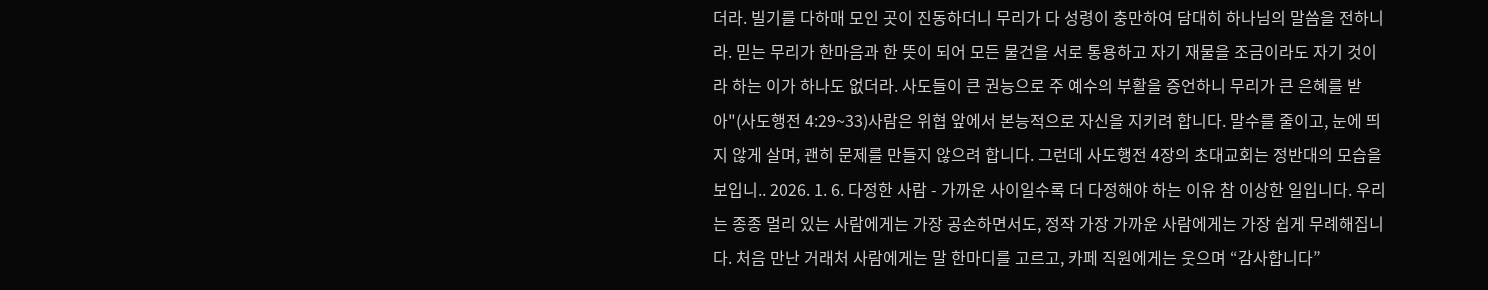더라. 빌기를 다하매 모인 곳이 진동하더니 무리가 다 성령이 충만하여 담대히 하나님의 말씀을 전하니라. 믿는 무리가 한마음과 한 뜻이 되어 모든 물건을 서로 통용하고 자기 재물을 조금이라도 자기 것이라 하는 이가 하나도 없더라. 사도들이 큰 권능으로 주 예수의 부활을 증언하니 무리가 큰 은혜를 받아"(사도행전 4:29~33)사람은 위협 앞에서 본능적으로 자신을 지키려 합니다. 말수를 줄이고, 눈에 띄지 않게 살며, 괜히 문제를 만들지 않으려 합니다. 그런데 사도행전 4장의 초대교회는 정반대의 모습을 보입니.. 2026. 1. 6. 다정한 사람 - 가까운 사이일수록 더 다정해야 하는 이유 참 이상한 일입니다. 우리는 종종 멀리 있는 사람에게는 가장 공손하면서도, 정작 가장 가까운 사람에게는 가장 쉽게 무례해집니다. 처음 만난 거래처 사람에게는 말 한마디를 고르고, 카페 직원에게는 웃으며 “감사합니다”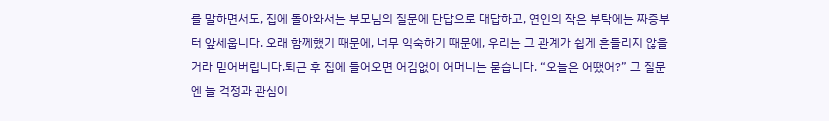를 말하면서도, 집에 돌아와서는 부모님의 질문에 단답으로 대답하고, 연인의 작은 부탁에는 짜증부터 앞세웁니다. 오래 함께했기 때문에, 너무 익숙하기 때문에, 우리는 그 관계가 쉽게 흔들리지 않을 거라 믿어버립니다.퇴근 후 집에 들어오면 어김없이 어머니는 묻습니다. “오늘은 어땠어?” 그 질문엔 늘 걱정과 관심이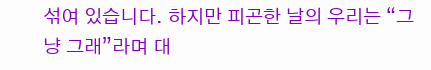섞여 있습니다. 하지만 피곤한 날의 우리는 “그냥 그래”라며 대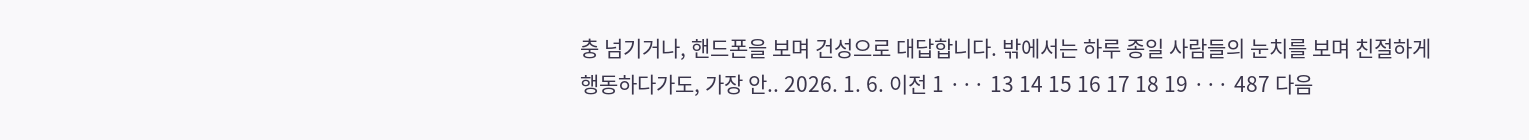충 넘기거나, 핸드폰을 보며 건성으로 대답합니다. 밖에서는 하루 종일 사람들의 눈치를 보며 친절하게 행동하다가도, 가장 안.. 2026. 1. 6. 이전 1 ··· 13 14 15 16 17 18 19 ··· 487 다음